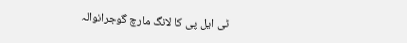ٹی ایل پی کا لانگ مارچ گوجرانوالہ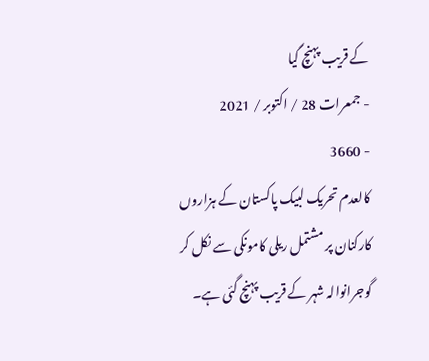کے قریب پہنچ گیا
- جمعرات 28 / اکتوبر / 2021
- 3660
کالعدم تحریک لبیک پاکستان کے ہزاروں کارکنان پر مشتمل ریلی کامونکی سے نکل کر گوجرانوالہ شہر کے قریب پہنچ گئی ہے۔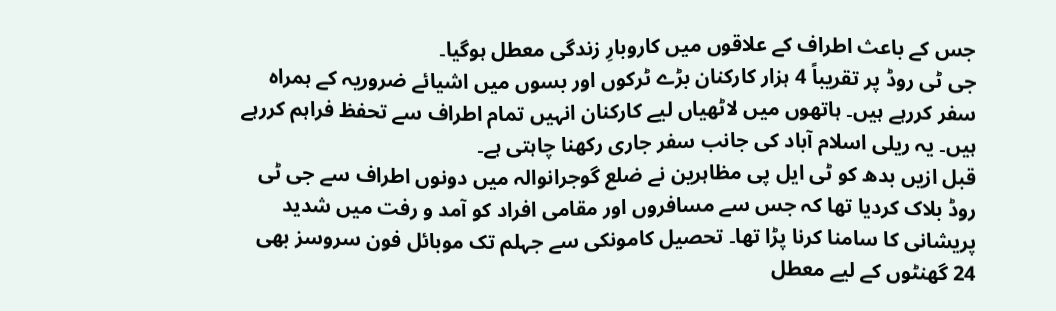جس کے باعث اطراف کے علاقوں میں کاروبارِ زندگی معطل ہوگیا۔
جی ٹی روڈ پر تقریباً 4 ہزار کارکنان بڑے ٹرکوں اور بسوں میں اشیائے ضروریہ کے ہمراہ سفر کررہے ہیں۔ ہاتھوں میں لاٹھیاں لیے کارکنان انہیں تمام اطراف سے تحفظ فراہم کررہے ہیں۔ یہ ریلی اسلام آباد کی جانب سفر جاری رکھنا چاہتی ہے۔
قبل ازیں بدھ کو ٹی ایل پی مظاہرین نے ضلع گوجرانوالہ میں دونوں اطراف سے جی ٹی روڈ بلاک کردیا تھا کہ جس سے مسافروں اور مقامی افراد کو آمد و رفت میں شدید پریشانی کا سامنا کرنا پڑا تھا۔ تحصیل کامونکی سے جہلم تک موبائل فون سروسز بھی 24 گھنٹوں کے لیے معطل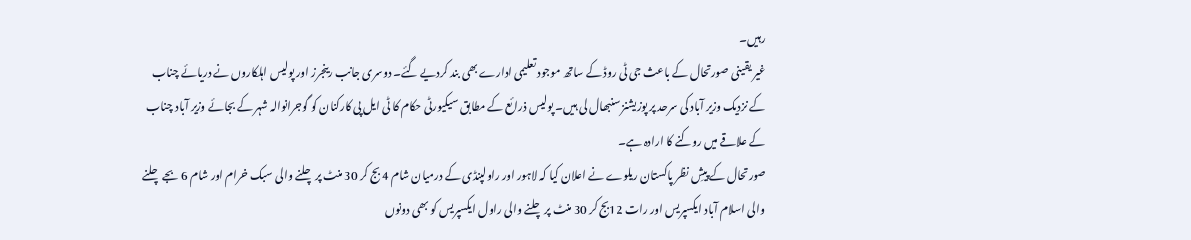رہیں۔
غیر یقینی صورتحال کے باعث جی ٹی روڈ کے ساتھ موجود تعلیمی ادارے بھی بند کردیے گئے۔ دوسری جانب رینجرز اور پولیس اہلکاروں نے دریائے چناب کے نزدیک وزیر آباد کی سرحد پر پوزیشنز سنبھال لی ہیں۔ پولیس ذرائع کے مطابق سیکیورٹی حکام کا ٹی ایل پی کارکنان کو گوجرانوالہ شہر کے بجائے وزیر آباد چناب کے علاقے میں روکنے کا ارادہ ہے۔
صورتحال کے پیشِ نظر پاکستان ریلوے نے اعلان کیا کہ لاہور اور راولپنڈی کے درمیان شام 4 بج کر 30 منٹ پر چلنے والی سبک خرام اور شام 6 بجے چلنے والی اسلام آباد ایکسپریس اور رات 12بج کر 30 منٹ پر چلنے والی راول ایکسپریس کو بھی دونوں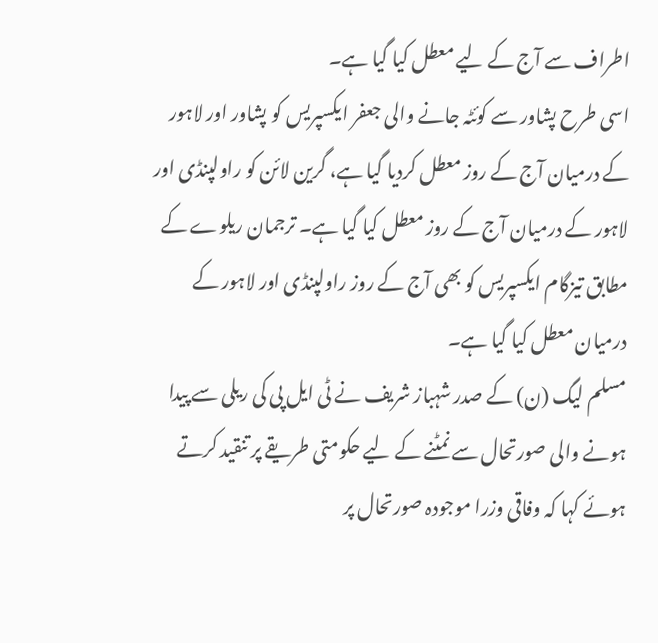اطراف سے آج کے لیے معطل کیا گیا ہے۔
اسی طرح پشاور سے کوئٹہ جانے والی جعفر ایکسپریس کو پشاور اور لاہور کے درمیان آج کے روز معطل کردیا گیا ہے، گرین لائن کو راولپنڈی اور لاہور کے درمیان آج کے روز معطل کیا گیا ہے۔ ترجمان ریلوے کے مطابق تیزگام ایکسپریس کو بھی آج کے روز راولپنڈی اور لاہور کے درمیان معطل کیا گیا ہے۔
مسلم لیگ (ن) کے صدر شہباز شریف نے ٹی ایل پی کی ریلی سے پیدا ہونے والی صورتحال سے نمٹنے کے لیے حکومتی طریقے پر تنقید کرتے ہوئے کہا کہ وفاقی وزرا موجودہ صورتحال پر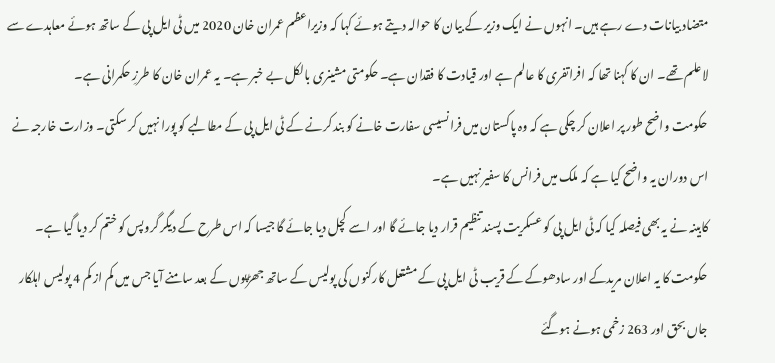متضاد بیانات دے رہے ہیں۔ انہوں نے ایک وزیر کے بیان کا حوالہ دیتے ہوئے کہا کہ وزیراعظم عمران خان 2020 میں ٹی ایل پی کے ساتھ ہوئے معاہدے سے لاعلم تھے۔ ان کا کہنا تھا کہ افراتفری کا عالم ہے اور قیادت کا فقدان ہے۔ حکومتی مشینری بالکل بے خبر ہے۔ یہ عمران خان کا طرزِ حکمرانی ہے۔
حکومت واضح طور پر اعلان کر چکی ہے کہ وہ پاکستان میں فرانسیسی سفارت خانے کو بند کرنے کے ٹی ایل پی کے مطالبے کو پورا نہیں کر سکتی۔ وزارت خارجہ نے اس دوران یہ واضح کیا ہے کہ ملک میں فرانس کا سفیر نہیں ہے۔
کابینہ نے یہ بھی فیصلہ کیا کہ ٹی ایل پی کو عسکریت پسند تنظیم قرار دیا جائے گا اور اسے کچل دیا جائے گا جیسا کہ اس طرح کے دیگر گروپس کو ختم کر دیا گیا ہے۔ حکومت کا یہ اعلان مریدکے اور سادھوکے کے قریب ٹی ایل پی کے مشتعل کارکنوں کی پولیس کے ساتھ جھڑپوں کے بعد سامنے آیا جس میں کم از کم 4 پولیس اہلکار جاں بحق اور 263 زخمی ہونے ہوگئے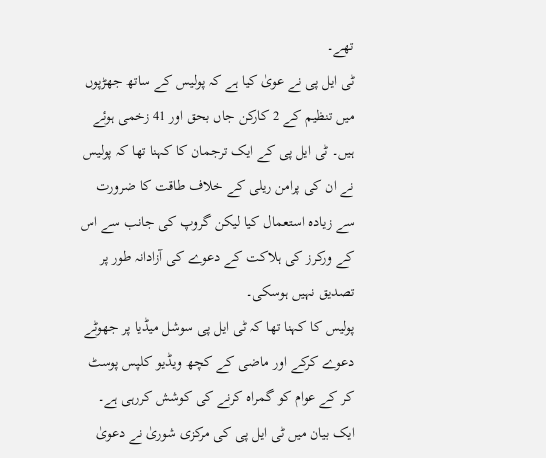تھے۔
ٹی ایل پی نے عویٰ کیا ہے کہ پولیس کے ساتھ جھڑپوں میں تنظیم کے 2 کارکن جاں بحق اور 41 زخمی ہوئے ہیں۔ ٹی ایل پی کے ایک ترجمان کا کہنا تھا کہ پولیس نے ان کی پرامن ریلی کے خلاف طاقت کا ضرورت سے زیادہ استعمال کیا لیکن گروپ کی جانب سے اس کے ورکرز کی ہلاکت کے دعوے کی آزادانہ طور پر تصدیق نہیں ہوسکی۔
پولیس کا کہنا تھا کہ ٹی ایل پی سوشل میڈیا پر جھوٹے دعوے کرکے اور ماضی کے کچھ ویڈیو کلپس پوسٹ کر کے عوام کو گمراہ کرنے کی کوشش کررہی ہے۔
ایک بیان میں ٹی ایل پی کی مرکزی شوریٰ نے دعویٰ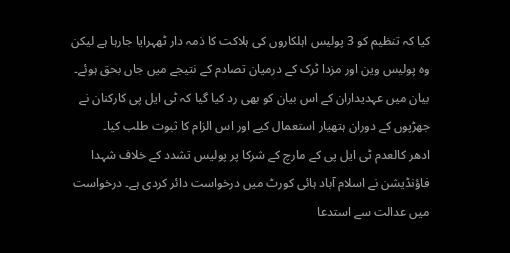کیا کہ تنظیم کو 3 پولیس اہلکاروں کی ہلاکت کا ذمہ دار ٹھہرایا جارہا ہے لیکن وہ پولیس وین اور مزدا ٹرک کے درمیان تصادم کے نتیجے میں جاں بحق ہوئے۔ بیان میں عہدیداران کے اس بیان کو بھی رد کیا گیا کہ ٹی ایل پی کارکنان نے جھڑپوں کے دوران ہتھیار استعمال کیے اور اس الزام کا ثبوت طلب کیا۔
ادھر کالعدم ٹی ایل پی کے مارچ کے شرکا پر پولیس تشدد کے خلاف شہدا فاؤنڈیشن نے اسلام آباد ہائی کورٹ میں درخواست دائر کردی ہے۔ درخواست میں عدالت سے استدعا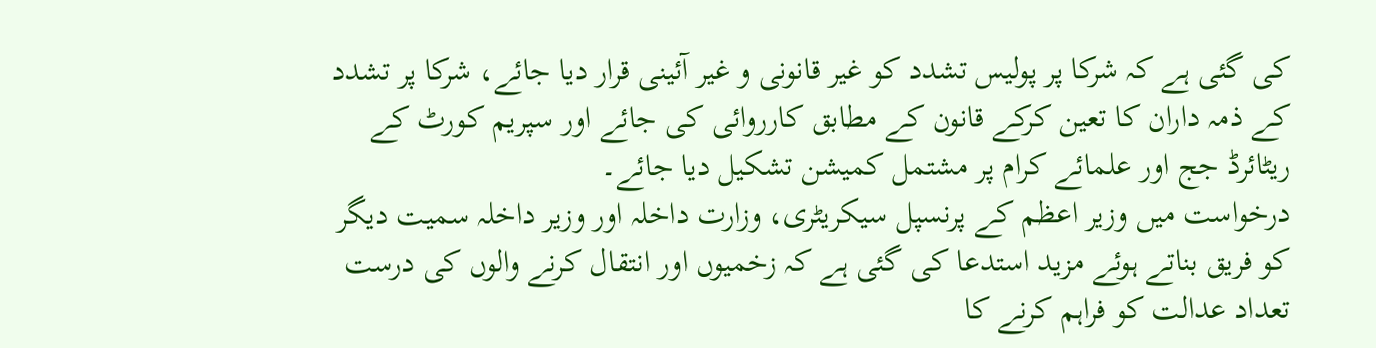کی گئی ہے کہ شرکا پر پولیس تشدد کو غیر قانونی و غیر آئینی قرار دیا جائے، شرکا پر تشدد کے ذمہ داران کا تعین کرکے قانون کے مطابق کارروائی کی جائے اور سپریم کورٹ کے ریٹائرڈ جج اور علمائے کرام پر مشتمل کمیشن تشکیل دیا جائے۔
درخواست میں وزیر اعظم کے پرنسپل سیکریٹری، وزارت داخلہ اور وزیر داخلہ سمیت دیگر کو فریق بناتے ہوئے مزید استدعا کی گئی ہے کہ زخمیوں اور انتقال کرنے والوں کی درست تعداد عدالت کو فراہم کرنے کا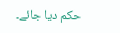حکم دیا جائے۔